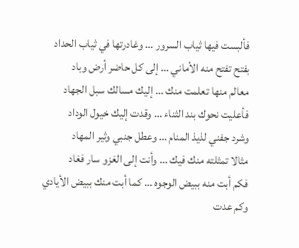فألبست فيها ثياب السرور … وغادرتها في ثياب الحداد
بفتح تفتح منه الأماني … إلى كل حاضر أرض وباد
معالم منها تعلمت منك … إليك مسالك سبل الجهاد
فأعليت نحوك بند الثناء … وقدت إليك خيول الوداد
وشرد جفني لذيذ المنام … وعطل جنبي وثير المهاد
مثالا تمثلته منك فيك … وأنت إلى الغزو سار فغاد
فكم أبت منه ببيض الوجوه … كما أبت منك ببيض الأيادي
وكم عدت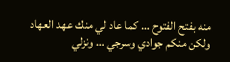منه بفتح الفتوح … كما عاد لي منك عهد العهاد
ولكن منكم جوادي وسرجي … ونزلي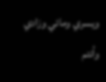ويسري ومائي وزادي
وأنتم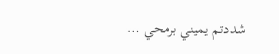شددتم يميني برمحي …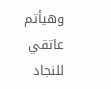وهيأتم عاتقي للنجاد